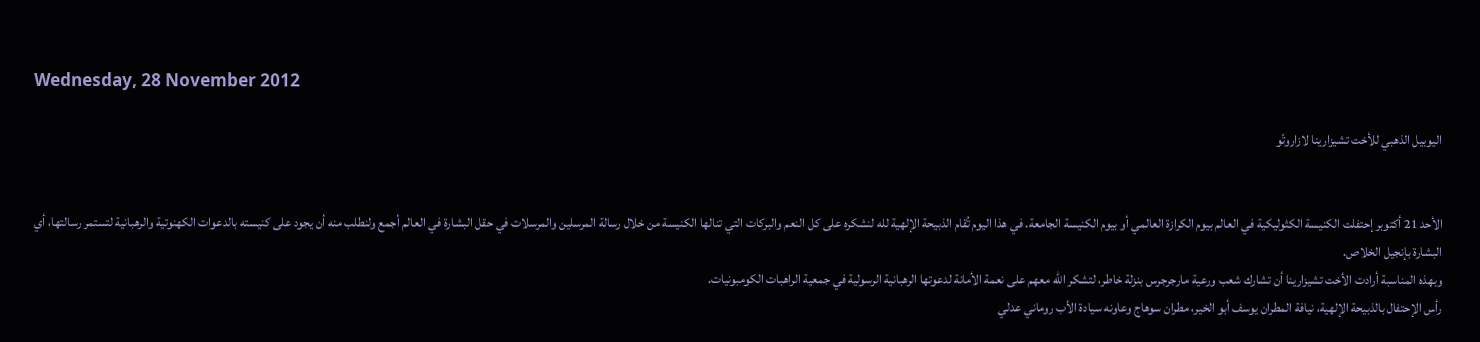Wednesday, 28 November 2012

اليوبيل الذهبي للأخت تشيزارينا لازاروتّو


الأحد 21 أكتوبر إحتفلت الكنيسة الكثوليكية في العالم بيوم الكرازة العالمي أو بيوم الكنيسة الجامعة. في هذا اليوم تُقام الذبيحة الإلهية لله لنشكره على كل النعم والبركات التي تنالها الكنيسة من خلال رسالة المرسلين والمرسلات في حقل البشارة في العالم أجمع ولنطلب منه أن يجود على كنيسته بالدعوات الكهنوتية والرهبانية لتستمر رسالتها، أي البشارة بإنجيل الخلاص.
وبهذه المناسبة أرادت الأخت تشيزارينا أن تشارك شعب ورعية مارجرجرس بنزلة خاطر، لتشكر الله معهم على نعمة الأمانة لدعوتها الرهبانية الرسولية في جمعية الراهبات الكومبونيات.
رأس الإحتفال بالذبيحة الإلهية، نيافة المطران يوسف أبو الخير، مطران سوهاج وعاونه سيادة الأب روماني عدلي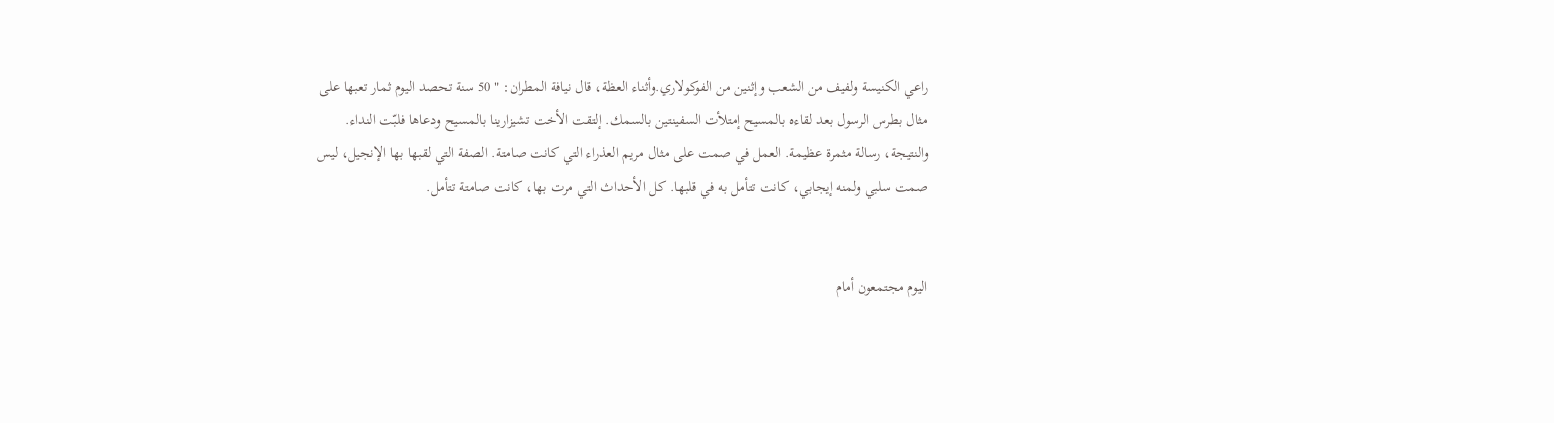راعي الكنيسة ولفيف من الشعب وإثنين من الفوكولاري.وأثناء العظة، قال نيافة المطران: " 50 سنة تحصد اليوم ثمار تعبها على مثال بطرس الرسول بعد لقاءه بالمسيح إمتلأت السفينتين بالسمك. إلتقت الأخت تشيزارينا بالمسيح ودعاها فلبّت النداء. والنتيجة، رسالة مثمرة عظيمة. العمل في صمت على مثال مريم العذراء التي كانت صامتة. الصفة التي لقبها بها الإنجيل، ليس صمت سلبي ولمنه إيجابي، كانت تتأمل به في قلبها. كل الأحداث التي مرت بها، كانت صامتة تتأمل.


اليوم مجتمعون أمام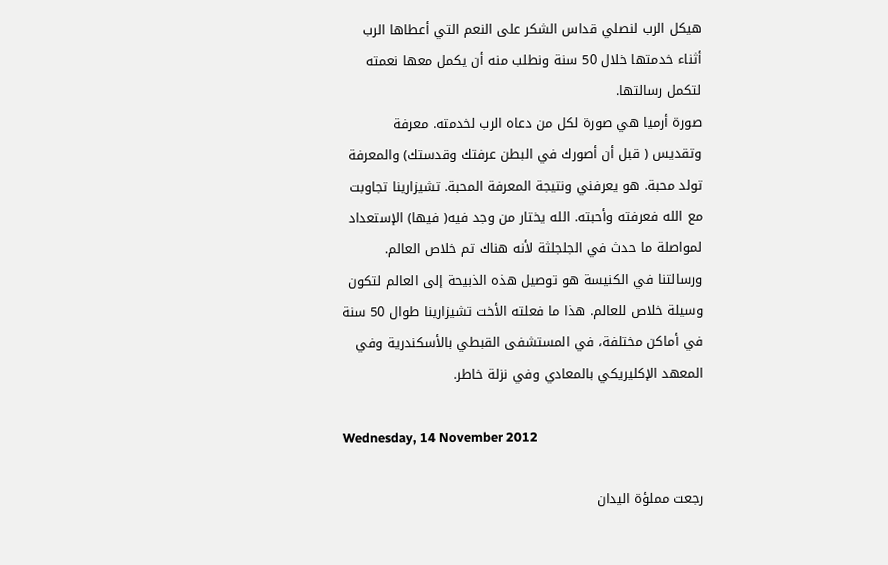هيكل الرب لنصلي قداس الشكر على النعم التي أعطاها الرب أثناء خدمتها خلال 50 سنة ونطلب منه أن يكمل معها نعمته لتكمل رسالتها.
صورة أرميا هي صورة لكل من دعاه الرب لخدمته. معرفة وتقديس ( قبل أن أصورك في البطن عرفتك وقدستك) والمعرفة تولد محبة. هو يعرفني ونتيجة المعرفة المحبة. تشيزارينا تجاوبت مع الله فعرفته وأحبته. الله يختار من وجد فيه( فيها) الإستعداد لمواصلة ما حدث في الجلجلثة لأنه هناك تم خلاص العالم. ورسالتنا في الكنيسة هو توصيل هذه الذبيحة إلى العالم لتكون وسيلة خلاص للعالم. هذا ما فعلته الأخت تشيزارينا طوال 50 سنة في أماكن مختلفة، في المستشفى القبطي بالأسكندرية وفي المعهد الإكليريكي بالمعادي وفي نزلة خاطر.

Wednesday, 14 November 2012

رجعت مملؤة اليدان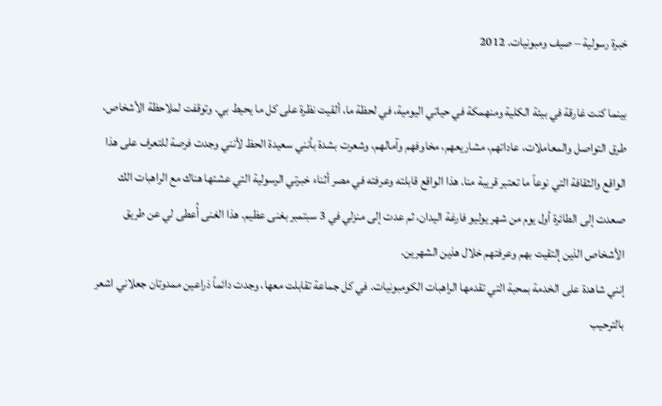خبرة رسولية – صيف ومبونيات. 2012

بينما كنت غارقة في بيئة الكلية ومنهمكة في حياتي اليومية، في لحظة ما، ألقيت نظرة على كل ما يحيط بي. وتوقفت لملاحظة الأشخاص، طرق التواصل والمعاملات، عاداتهم، مشاريعهم، مخاوفهم وآمالهم، وشعرت بشدة بأنني سعيدة الحظ لأنني وجدت فرصة للتعرف على هذا الواقع والثقافة التي نوعاً ما تعتبر قريبة منا. هذا الواقع قابلته وعرفته في مصر أثناء خبرتي الرسولية التي عشتها هناك مع الراهبات الك
صعدت إلى الطائرة أول يوم من شهر يوليو فارغة اليدان، ثم عدت إلى منزلي في 3 سبتمبر بغنى عظيم. هذا الغنى أُعطى لي عن طريق الأشخاص الذين إلتقيت بهم وعرفتهم خلال هذين الشهرين.
إنني شاهدة على الخدمة بمحبة التي تقدمها الراهبات الكومبونيات. في كل جماعة تقابلت معها، وجدت دائماً ذراعين ممدوتان جعلاني اشعر بالترحيب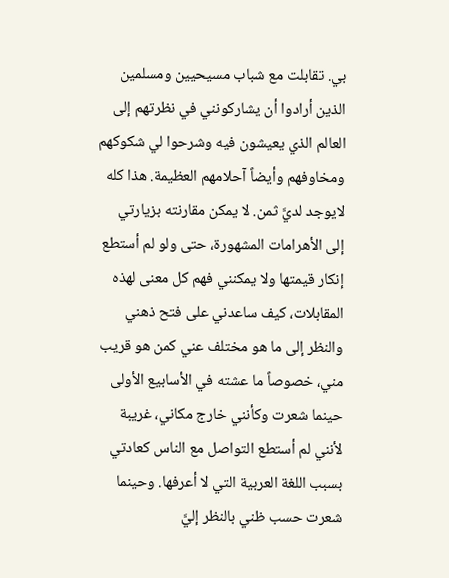بي. تقابلت مع شباب مسيحيين ومسلمين الذين أرادوا أن يشاركونني في نظرتهم إلى العالم الذي يعيشون فيه وشرحوا لي شكوكهم ومخاوفهم وأيضاً آحلامهم العظيمة. هذا كله لايوجد لديَّ ثمن. لا يمكن مقارنته بزيارتي إلى الأهرامات المشهورة، حتى ولو لم أستطع إنكار قيمتها ولا يمكنني فهم كل معنى لهذه المقابلات، كيف ساعدني على فتح ذهني والنظر إلى ما هو مختلف عني كمن هو قريب مني، خصوصاً ما عشته في الأسابيع الأولى حينما شعرت وكأنني خارج مكاني، غريبة لأنني لم أستطع التواصل مع الناس كعادتي بسبب اللغة العربية التي لا أعرفها. وحينما شعرت حسب ظني بالنظر إليَّ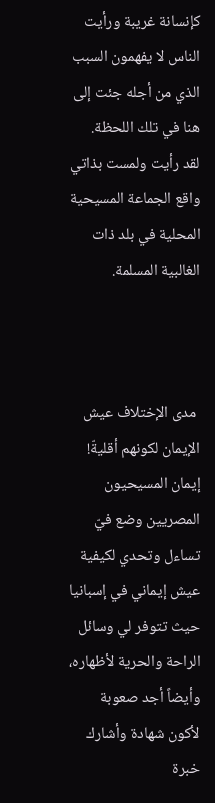كإنسانة غريبة ورأيت الناس لا يفهمون السبب الذي من أجله جئت إلى هنا في تلك اللحظة.
لقد رأيت ولمست بذاتي واقع الجماعة المسيحية المحلية في بلد ذات الغالبية المسلمة.



 مدى الإختلاف عيش الإيمان لكونهم أقليةّ! إيمان المسيحيون المصريين وضع فيّ تساءل وتحدي لكيفية عيش إيماني في إسبانيا حيث تتوفر لي وسائل الراحة والحرية لأظهاره، وأيضاً أجد صعوبة لأكون شهادة وأشارك خبرة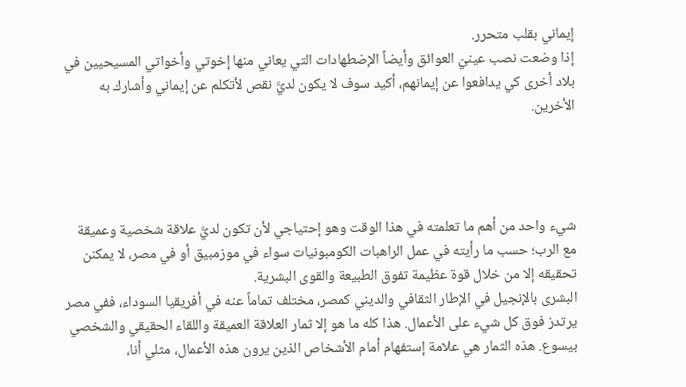إيماني بقلب متحرر.
إذا وضعت نصب عينيّ العوائق وأيضاً الإضطهادات التي يعاني منها إخوتي وأخواتي المسيحيين في بلاد أخرى كي يدافعوا عن إيمانهم، أكيد سوف لا يكون لديَّ نقص لأتكلم عن إيماني وأشارك به الأخرين.




شيء واحد من أهم ما تعلمته في هذا الوقت وهو إحتياجي لأن تكون لديَّ علاقة شخصية وعميقة مع الرب؛ حسب ما رأيته في عمل الراهبات الكومبونيات سواء في موزمبيق أو في مصر، لا يمكنن تحقيقه إلا من خلال قوة عظيمة تفوق الطبيعة والقوى البشرية.
البشرى بالإنجيل في الإطار الثقافي والديني كمصر، مختلف تماماً عنه في أفريقيا السوداء، ففي مصر يرتدز فوق كل شيء على الأعمال. هذا كله ما هو إلا ثمار العلاقة العميقة واللقاء الحقيقي والشخصي بيسوع. هذه الثمار هي علامة إستفهام أمام الأشخاص الذين يرون هذه الأعمال، مثلي أنا،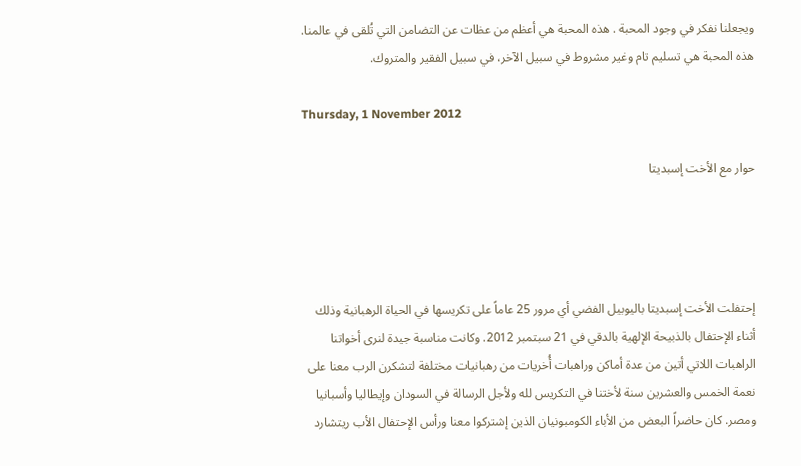ويجعلنا نفكر في وجود المحبة . هذه المحبة هي أعظم من عظات عن التضامن التي تُلقى في عالمنا. هذه المحبة هي تسليم تام وغير مشروط في سبيل الآخر، في سبيل الفقير والمتروك.

Thursday, 1 November 2012

حوار مع الأخت إسبديتا




إحتفلت الأخت إسبديتا باليوبيل الفضي أي مرور 25 عاماً على تكريسها في الحياة الرهبانية وذلك أثناء الإحتفال بالذبيحة الإلهية بالدقي في 21 سبتمبر 2012. وكانت مناسبة جيدة لنرى أخواتنا الراهبات اللاتي أتين من عدة أماكن وراهبات أُخريات من رهبانيات مختلفة لتشكرن الرب معنا على نعمة الخمس والعشرين سنة لأختنا في التكريس لله ولأجل الرسالة في السودان وإيطاليا وأسبانيا ومصر. كان حاضراً البعض من الأباء الكومبونيان الذين إشتركوا معنا ورأس الإحتفال الأب ريتشارد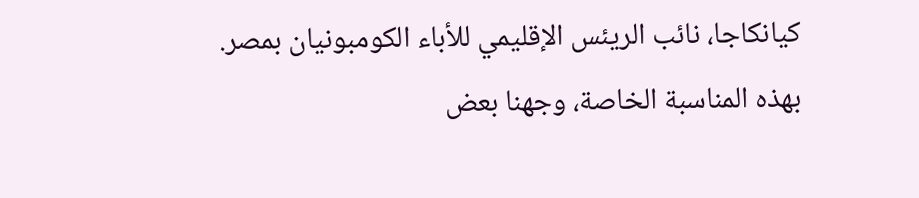كيانكاجا، نائب الريئس الإقليمي للأباء الكومبونيان بمصر.
بهذه المناسبة الخاصة، وجهنا بعض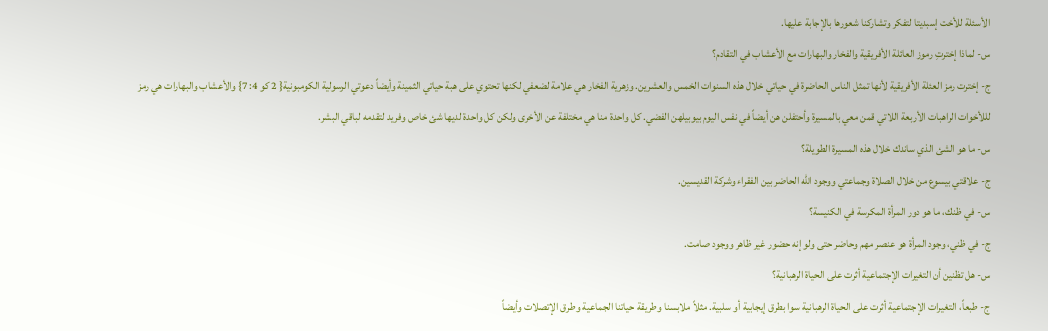الأسئلة للأخت إسبديتا لتفكر وتشاركنا شعورها بالإجابة عليها.
س- لماذا إخترتِ رموز العائلة الأفريقية والفخار والبهارات مع الأعشاب في التقادم؟
ج- إخترت رمز العئلة الأفريقية لأنها تمثل الناس الحاضرة في حياتي خلال هذه السنوات الخمس والعشرين. وزهرية الفخار هي علامة لضعفي لكنها تحتوي على هبة حياتي الثمينة وأيضاً دعوتي الرسولية الكومبونية{ 2 كو 4: 7} والأعشاب والبهارات هي رمز لللأخوات الراهبات الأربعة اللاتي قمن معي بالمسيرة وأحتفلن هن أيضاً في نفس اليوم بيوبيلهن الفضي. كل واحدة منا هي مختلفة عن الأخرى ولكن كل واحدة لديها شئ خاص وفريد لتقدمه لباقي البشر.
س- ما هو الشئ الذي ساندك خلال هذه المسيرة الطويلة؟
ج- علاقتي بيسوع من خلال الصلاة وجماعتي ووجود الله الحاضر بين الفقراء وشركة القديسين.
س- في ظنك، ما هو دور المرأة المكرسة في الكنيسة؟
ج- في ظني، وجود المرأة هو عنصر مهم وحاضر حتى ولو إنه حضور غير ظاهر ووجود صامت.
س- هل تظنين أن التغيرات الإجتماعية أثرت على الحياة الرهبانية؟
ج- طبعاً، التغيرات الإجتماعية أثرت على الحياة الرهبانية سوا بطرق إيجابية أو سلبية. مثلاً ملابسنا وطريقة حياتنا الجماعية وطرق الإتصلات وأيضاً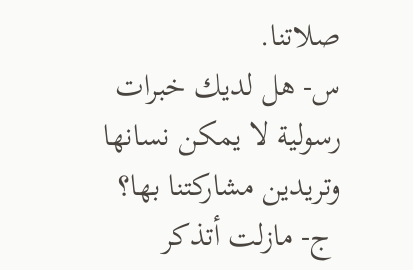صلاتنا.
س- هل لديك خبرات رسولية لا يمكن نسانها وتريدين مشاركتنا بها؟
 ج- مازلت أتذكر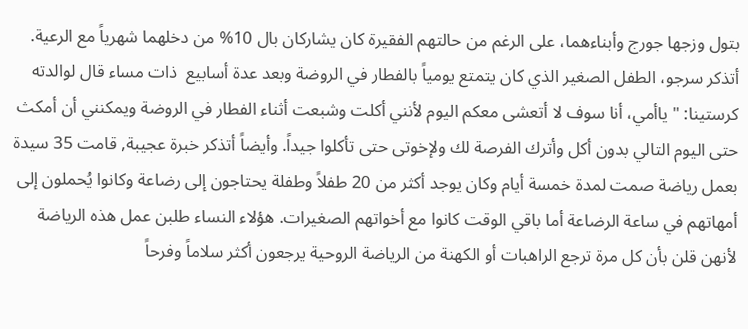بتول وزجها جورج وأبناءهما، على الرغم من حالتهم الفقيرة كان يشاركان بال 10% من دخلهما شهرياً مع الرعية. أتذكر سرجو، الطفل الصغير الذي كان يتمتع يومياً بالفطار في الروضة وبعد عدة أسابيع  ذات مساء قال لوالدته كرستينا: " ياأمي، أنا سوف لا أتعشى معكم اليوم لأنني أكلت وشبعت أثناء الفطار في الروضة ويمكنني أن أمكث حتى اليوم التالي بدون أكل وأترك الفرصة لك ولإخوتى حتى تأكلوا جيداً. وأيضاً أتذكر خبرة عجيبة, قامت 35 سيدة بعمل رياضة صمت لمدة خمسة أيام وكان يوجد أكثر من 20 طفلاً وطفلة يحتاجون إلى رضاعة وكانوا يُحملون إلى أمهاتهم في ساعة الرضاعة أما باقي الوقت كانوا مع أخواتهم الصغيرات. هؤلاء النساء طلبن عمل هذه الرياضة لأنهن قلن بأن كل مرة ترجع الراهبات أو الكهنة من الرياضة الروحية يرجعون أكثر سلاماً وفرحاً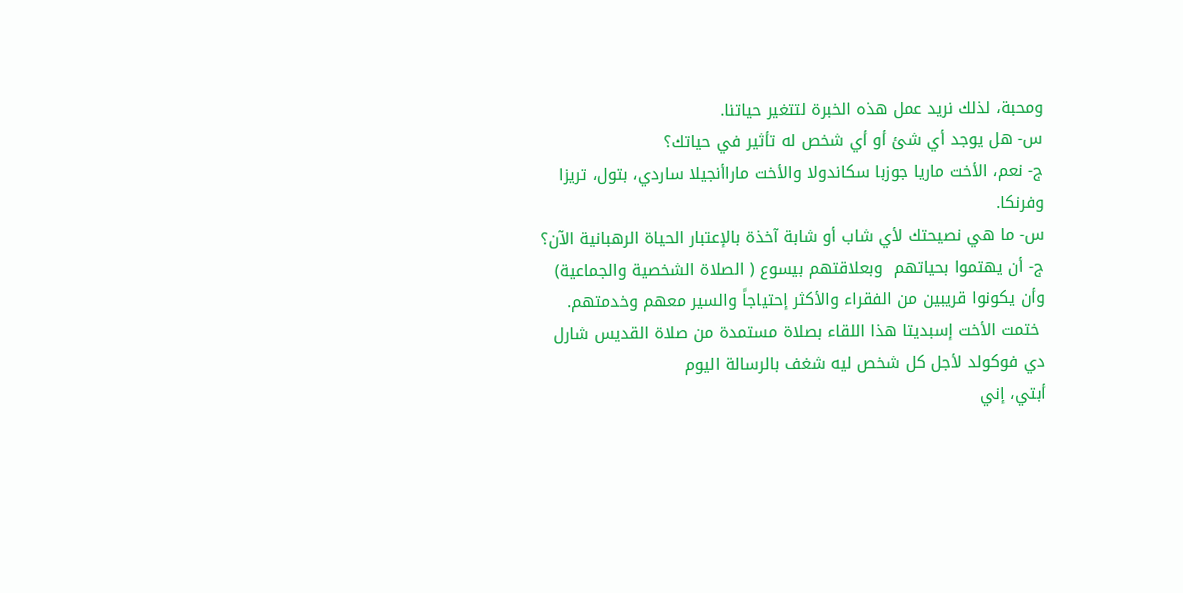ومحبة، لذلك نريد عمل هذه الخبرة لتتغير حياتنا.
س- هل يوجد أي شئ أو أي شخص له تأثير في حياتك؟
ج- نعم، الأخت ماريا جوزبا سكاندولا والأخت ماراأنجيلا ساردي، بتول، تريزا وفرنكا.
س- ما هي نصيحتك لأي شاب أو شابة آخذة بالإعتبار الحياة الرهبانية الآن؟
ج- أن يهتموا بحياتهم  وبعلاقتهم بيسوع ( الصلاة الشخصية والجماعية) وأن يكونوا قريبين من الفقراء والأكثر إحتياجاً والسير معهم وخدمتهم.
 ختمت الأخت إسبديتا هذا اللقاء بصلاة مستمدة من صلاة القديس شارل دي فوكولد لأجل كل شخص ليه شغف بالرسالة اليوم
أبتي، إني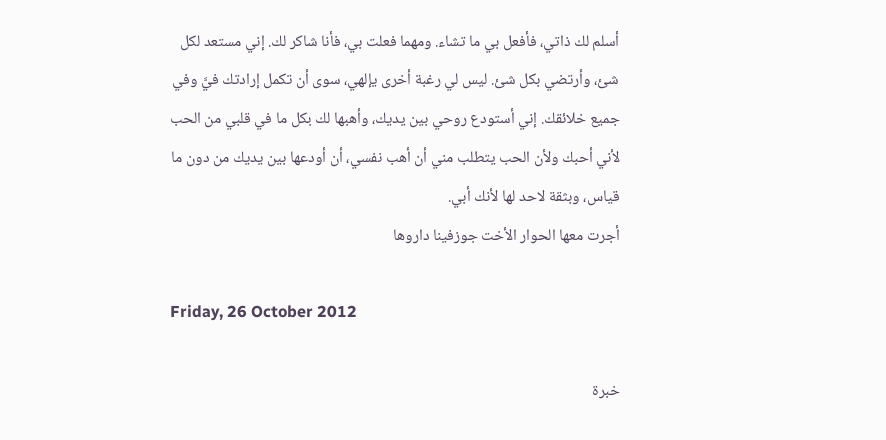أسلم لك ذاتي، فأفعل بي ما تشاء. ومهما فعلت بي، فأنا شاكر لك. إني مستعد لكل شئ، وأرتضي بكل شئ. ليس لي رغبة أخرى يإلهي، سوى أن تكمل إرادتك فيَّ وفي جميع خلائقك. إني أستودع روحي بين يديك، وأهبها لك بكل ما في قلبي من الحب لأني أحبك ولأن الحب يتطلب مني أن أهب نفسي، أن أودعها بين يديك من دون ما قياس، وبثقة لاحد لها لأنك أبي.
أجرت معها الحوار الأخت جوزفينا داروها

Friday, 26 October 2012

خبرة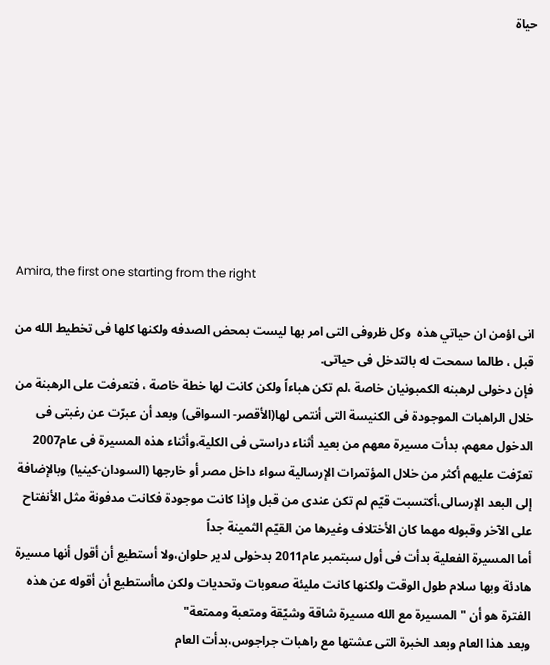حياة








Amira, the first one starting from the right

انى اؤمن ان حياتي هذه  وكل ظروفى التى امر بها ليست بمحض الصدفه ولكنها كلها فى تخطيط الله من قبل ، طالما سمحت له بالتدخل فى حياتى.
فإن دخولى لرهبنه الكمبونيان خاصة ،لم تكن هباءاً ولكن كانت لها خطة خاصة ، فتعرفت على الرهبنة من خلال الراهبات الموجودة فى الكنيسة التى أنتمى لها(الأقصر- السواقى) وبعد أن عبرّت عن رغبتى فى الدخول معهم، بدأت مسيرة معهم من بعيد أثناء دراستى فى الكلية،وأثناء هذه المسيرة فى عام2007 تعرّفت عليهم أكثر من خلال المؤتمرات الإرسالية سواء داخل مصر أو خارجها (السودان-كينيا) وبالإضافة إلى البعد الإرسالى،أكتسبت قيّم لم تكن عندى من قبل وإذا كانت موجودة فكانت مدفونة مثل الأنفتاح على الآخر وقبوله مهما كان الأختلاف وغيرها من القيّم الثمينة جداً
أما المسيرة الفعلية بدأت فى أول سبتمبر عام2011 بدخولى لدير حلوان،ولا أستطيع أن أقول أنها مسيرة هادئة وبها سلام طول الوقت ولكنها كانت مليئة صعوبات وتحديات ولكن ماأستطيع أن أقوله عن هذه الفترة هو أن "المسيرة مع الله مسيرة شاقة وشيّقة ومتعبة وممتعة"
وبعد هذا العام وبعد الخبرة التى عشتها مع راهبات جراجوس،بدأت العام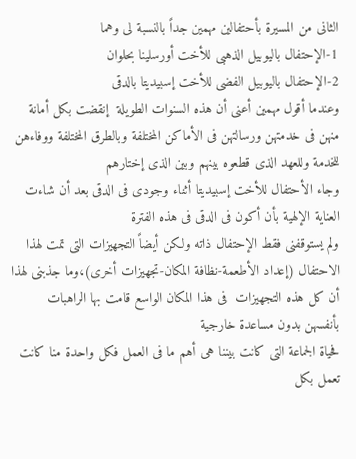الثانى من المسيرة بأحتفالين مهمين جداً بالنسبة لى وهما
1-الإحتفال باليوبيل الذهبى للأخت أورسلينا بحلوان
2-الإحتفال باليوبيل الفضى للأخت إسبيديتا بالدقى
وعندما أقول مهمين أعنى أن هذه السنوات الطويلة  إنقضت بكل أمانة منهن فى خدمتهن ورسالتهن فى الأماكن المختلفة وبالطرق المختلفة ووفاءهن للخدمة وللعهد الذى قطعوه بينهم وبين الذى إختارهم
وجاء الأحتفال للأخت إسبيديتا أثناء وجودى فى الدقى بعد أن شاءت العناية الإلهية بأن أكون فى الدقى فى هذه الفترة
ولم يستوقفنى فقط الإحتفال ذاته ولكن أيضاً التجهيزات التى تمت لهذا الاحتفال (إعداد الأطعمة-نظافة المكان-تجهيزات أخرى)،وما جذبنى لهذا أن كل هذه التجهيزات  فى هذا المكان الواسع قامت بها الراهبات بأنفسهن بدون مساعدة خارجية
فحياة الجماعة التى كانت بيننا هى أهم ما فى العمل فكل واحدة منا كانت تعمل بكل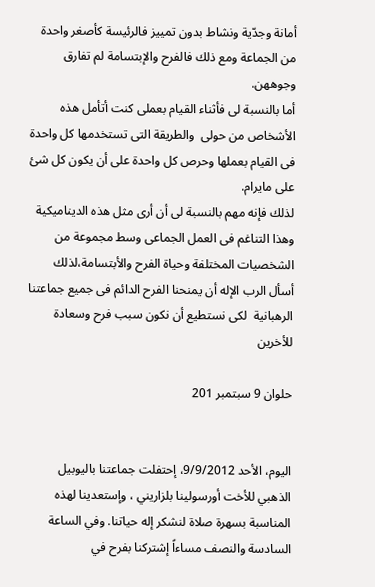أمانة وجدّية ونشاط بدون تمييز فالرئيسة كأصغر واحدة من الجماعة ومع ذلك فالفرح والإبتسامة لم تفارق وجوههن.
أما بالنسبة لى فأثناء القيام بعملى كنت أتأمل هذه الأشخاص من حولى  والطريقة التى تستخدمها كل واحدة فى القيام بعملها وحرص كل واحدة على أن يكون كل شئ على مايرام.
لذلك فإنه مهم بالنسبة لى أن أرى مثل هذه الديناميكية وهذا التناغم فى العمل الجماعى وسط مجموعة من الشخصيات المختلفة وحياة الفرح والأبتسامة،لذلك أسأل الرب الإله أن يمنحنا الفرح الدائم فى جميع جماعتنا الرهبانية  لكى نستطيع أن نكون سبب فرح وسعادة للأخرين

حلوان 9 سبتمبر 201


اليوم، الأحد 9/9/2012، إحتفلت جماعتنا باليوبيل الذهبي للأخت أورسولينا بلزاريني ، وإستعدينا لهذه المناسبة بسهرة صلاة لنشكر إله حياتنا. وفي الساعة السادسة والنصف مساءاً إشتركنا بفرح في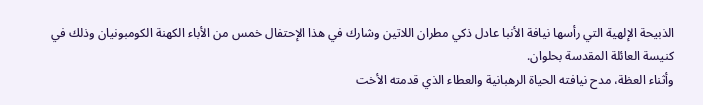الذبيحة الإلهية التي رأسها نيافة الأنبا عادل ذكي مطران اللاتين وشارك في هذا الإحتفال خمس من الأباء الكهنة الكومبونيان وذلك في كنيسة العائلة المقدسة بحلوان.
وأثناء العظة، مدح نيافته الحياة الرهبانية والعطاء الذي قدمته الأخت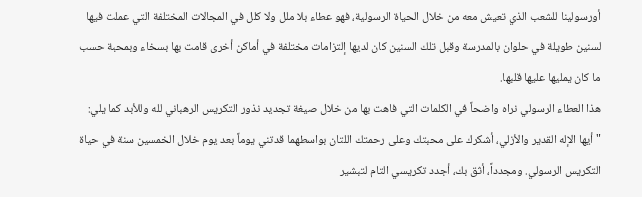أورسولينا للشعب الذي تعيش معه من خلال الحياة الرسولية، فهو عطاء بلا ملل ولا كلل في المجالات المختلفة التي عملت فيها لسنين طويلة في حلوان بالمدرسة وقبل تلك السنين كان لديها إلتزامات مختلفة في أماكن أخرى قامت بها بسخاء وبمحبة حسب ما كان يمليها عليها قلبها.
هذا العطاء الرسولي نراه واضحاً في الكلمات التي فاهت بها من خلال صيغة تجديد نذور التكريس الرهباني لله وللأبد كما يلي:
"أيها الإله القدير والأزلي، أشكرك على محبتك وعلى رحمتك اللتان بواسطهما قدتني يوماً بعد يوم خلال الخمسين سنة في حياة التكريس الرسولي. ومجدداً، أثق بك، أجدد تكريسي التام لتبشير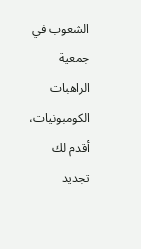الشعوب في جمعية الراهبات الكومبونيات، أقدم لك تجديد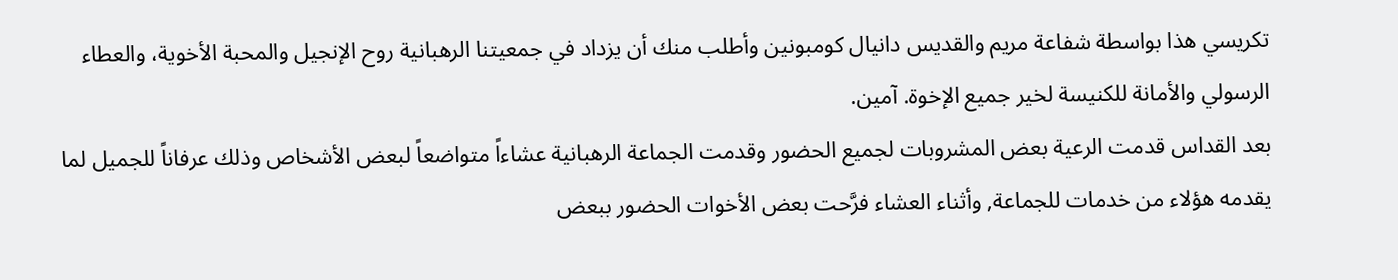تكريسي هذا بواسطة شفاعة مريم والقديس دانيال كومبونين وأطلب منك أن يزداد في جمعيتنا الرهبانية روح الإنجيل والمحبة الأخوية، والعطاء الرسولي والأمانة للكنيسة لخير جميع الإخوة. آمين.
بعد القداس قدمت الرعية بعض المشروبات لجميع الحضور وقدمت الجماعة الرهبانية عشاءاً متواضعاً لبعض الأشخاص وذلك عرفاناً للجميل لما يقدمه هؤلاء من خدمات للجماعة, وأثناء العشاء فرَّحت بعض الأخوات الحضور ببعض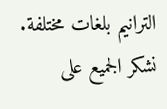الترانيم بلغات مختلفة.
نشكر الجميع على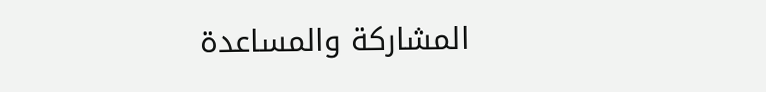المشاركة والمساعدة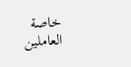خاصة العاملين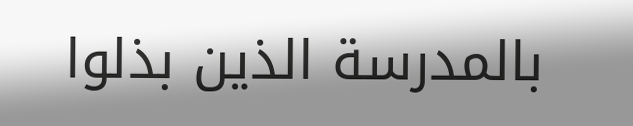بالمدرسة الذين بذلوا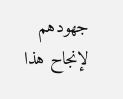جهودهم لإنجاح هذا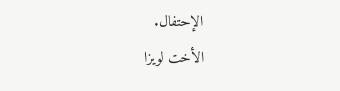الإحتفال.
الأخت لويزا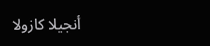أنجيلا كازولا